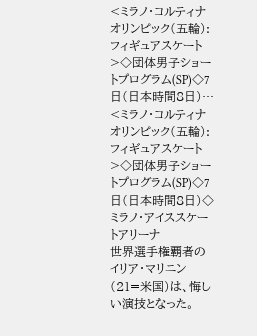<ミラノ・コルティナオリンピック(五輪):フィギュアスケート>◇団体男子ショートプログラム(SP)◇7日(日本時間8日)…
<ミラノ・コルティナオリンピック(五輪):フィギュアスケート>◇団体男子ショートプログラム(SP)◇7日(日本時間8日)◇ミラノ・アイススケートアリーナ
世界選手権覇者のイリア・マリニン(21=米国)は、悔しい演技となった。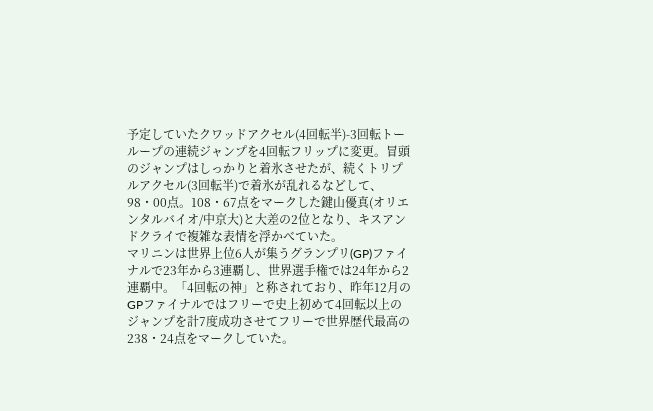予定していたクワッドアクセル(4回転半)-3回転トーループの連続ジャンプを4回転フリップに変更。冒頭のジャンプはしっかりと着氷させたが、続くトリプルアクセル(3回転半)で着氷が乱れるなどして、98・00点。108・67点をマークした鍵山優真(オリエンタルバイオ/中京大)と大差の2位となり、キスアンドクライで複雑な表情を浮かべていた。
マリニンは世界上位6人が集うグランプリ(GP)ファイナルで23年から3連覇し、世界選手権では24年から2連覇中。「4回転の神」と称されており、昨年12月のGPファイナルではフリーで史上初めて4回転以上のジャンプを計7度成功させてフリーで世界歴代最高の238・24点をマークしていた。